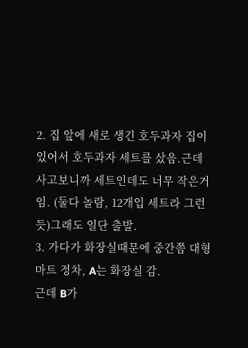2. 집 앞에 새로 생긴 호두과자 집이 있어서 호두과자 세트를 샀음.근데 사고보니까 세트인데도 너무 작은거임. (둘다 놀람, 12개입 세트라 그런듯)그래도 일단 출발.
3. 가다가 화장실때문에 중간쯤 대형마트 정차, A는 화장실 감.
근데 B가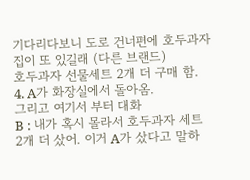기다리다보니 도로 건너편에 호두과자 집이 또 있길래 (다른 브랜드)
호두과자 선물세트 2개 더 구매 함.
4. A가 화장실에서 돌아옴.
그리고 여기서 부터 대화
B : 내가 혹시 몰라서 호두과자 세트 2개 더 샀어. 이거 A가 샀다고 말하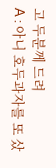고 두분께 드려
A : 아니 호두과자를 또 샀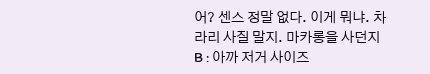어? 센스 정말 없다. 이게 뭐냐. 차라리 사질 말지. 마카롱을 사던지
B : 아까 저거 사이즈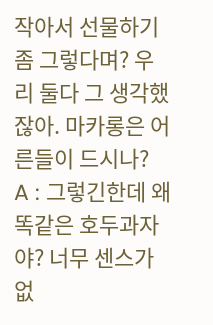작아서 선물하기 좀 그렇다며? 우리 둘다 그 생각했잖아. 마카롱은 어른들이 드시나?
A : 그렇긴한데 왜 똑같은 호두과자야? 너무 센스가 없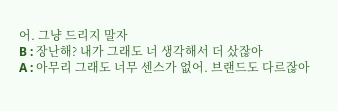어. 그냥 드리지 말자
B : 장난해? 내가 그래도 너 생각해서 더 샀잖아
A : 아무리 그래도 너무 센스가 없어. 브랜드도 다르잖아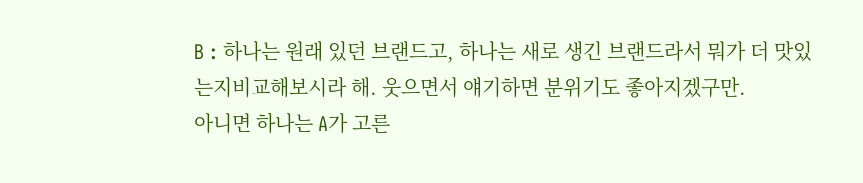B : 하나는 원래 있던 브랜드고, 하나는 새로 생긴 브랜드라서 뭐가 더 맛있는지비교해보시라 해. 웃으면서 얘기하면 분위기도 좋아지겠구만.
아니면 하나는 A가 고른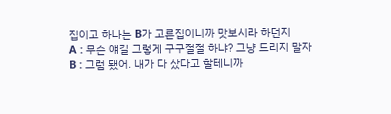집이고 하나는 B가 고른집이니까 맛보시라 하던지
A : 무슨 얘길 그렇게 구구절절 하냐? 그냥 드리지 말자
B : 그럼 됐어. 내가 다 샀다고 할테니까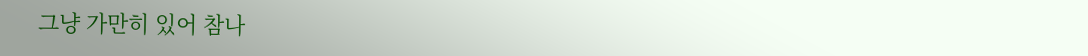그냥 가만히 있어 참나